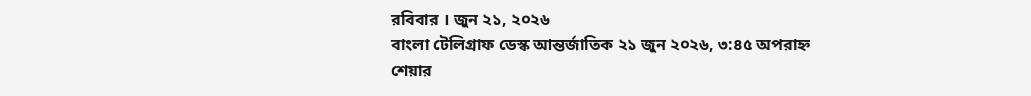রবিবার । জুন ২১, ২০২৬
বাংলা টেলিগ্রাফ ডেস্ক আন্তর্জাতিক ২১ জুন ২০২৬, ৩:৪৫ অপরাহ্ন
শেয়ার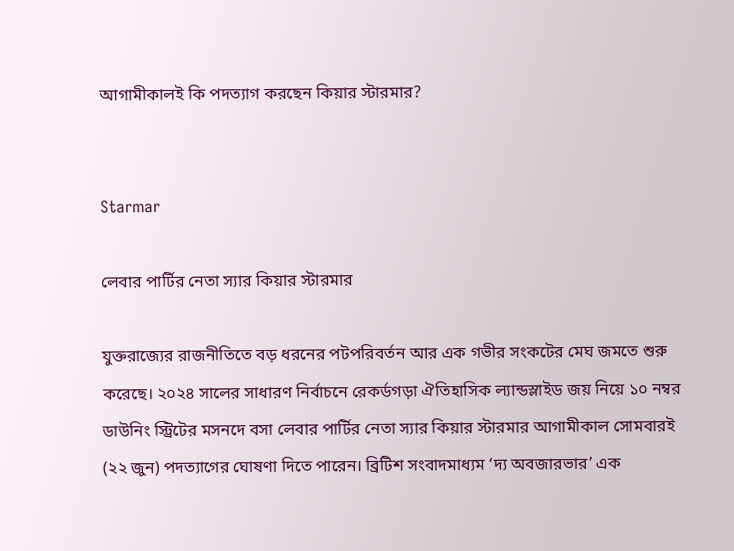আগামীকালই কি পদত্যাগ করছেন কিয়ার স্টারমার?


Starmar

লেবার পার্টির নেতা স্যার কিয়ার স্টারমার

যুক্তরাজ্যের রাজনীতিতে বড় ধরনের পটপরিবর্তন আর এক গভীর সংকটের মেঘ জমতে শুরু করেছে। ২০২৪ সালের সাধারণ নির্বাচনে রেকর্ডগড়া ঐতিহাসিক ল্যান্ডস্লাইড জয় নিয়ে ১০ নম্বর ডাউনিং স্ট্রিটের মসনদে বসা লেবার পার্টির নেতা স্যার কিয়ার স্টারমার আগামীকাল সোমবারই (২২ জুন) পদত্যাগের ঘোষণা দিতে পারেন। ব্রিটিশ সংবাদমাধ্যম ‘দ্য অবজারভার’ এক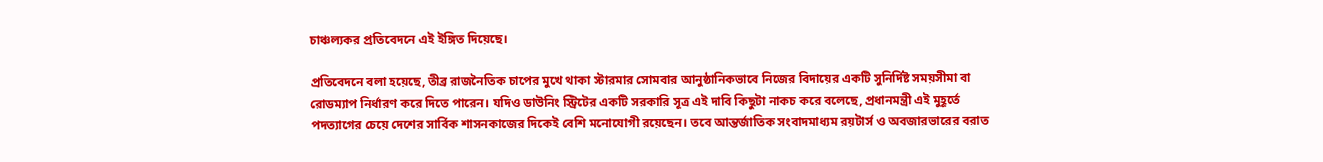চাঞ্চল্যকর প্রতিবেদনে এই ইঙ্গিত দিয়েছে।

প্রতিবেদনে বলা হয়েছে, তীব্র রাজনৈতিক চাপের মুখে থাকা স্টারমার সোমবার আনুষ্ঠানিকভাবে নিজের বিদায়ের একটি সুনির্দিষ্ট সময়সীমা বা রোডম্যাপ নির্ধারণ করে দিতে পারেন। যদিও ডাউনিং স্ট্রিটের একটি সরকারি সূত্র এই দাবি কিছুটা নাকচ করে বলেছে, প্রধানমন্ত্রী এই মুহূর্তে পদত্যাগের চেয়ে দেশের সার্বিক শাসনকাজের দিকেই বেশি মনোযোগী রয়েছেন। তবে আন্তর্জাতিক সংবাদমাধ্যম রয়টার্স ও অবজারভারের বরাত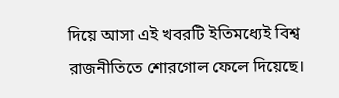দিয়ে আসা এই খবরটি ইতিমধ্যেই বিশ্ব রাজনীতিতে শোরগোল ফেলে দিয়েছে।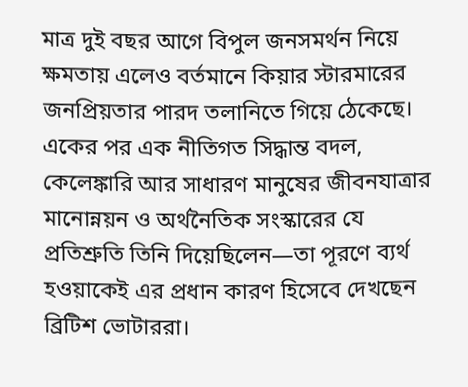মাত্র দুই বছর আগে বিপুল জনসমর্থন নিয়ে ক্ষমতায় এলেও বর্তমানে কিয়ার স্টারমারের জনপ্রিয়তার পারদ তলানিতে গিয়ে ঠেকেছে। একের পর এক নীতিগত সিদ্ধান্ত বদল, কেলেঙ্কারি আর সাধারণ মানুষের জীবনযাত্রার মানোন্নয়ন ও অর্থনৈতিক সংস্কারের যে প্রতিশ্রুতি তিনি দিয়েছিলেন—তা পূরণে ব্যর্থ হওয়াকেই এর প্রধান কারণ হিসেবে দেখছেন ব্রিটিশ ভোটাররা।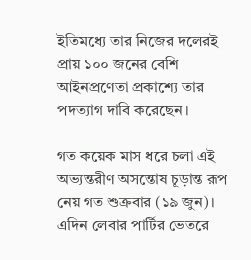ইতিমধ্যে তার নিজের দলেরই প্রায় ১০০ জনের বেশি আইনপ্রণেতা প্রকাশ্যে তার পদত্যাগ দাবি করেছেন।

গত কয়েক মাস ধরে চলা এই অভ্যন্তরীণ অসন্তোষ চূড়ান্ত রূপ নেয় গত শুক্রবার (১৯ জুন)। এদিন লেবার পার্টির ভেতরে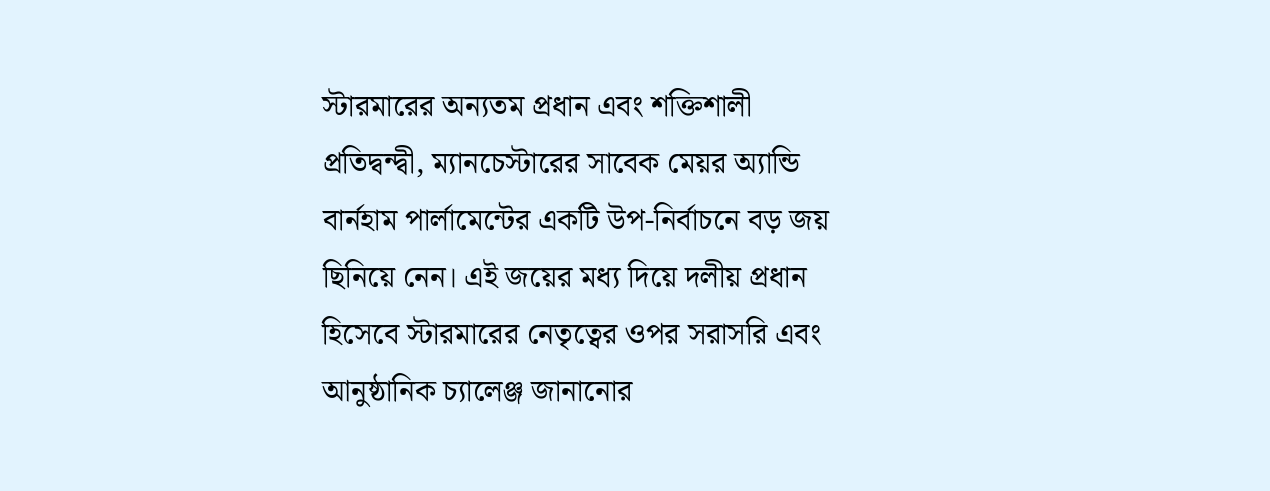স্টারমারের অন্যতম প্রধান এবং শক্তিশালী প্রতিদ্বন্দ্বী, ম্যানচেস্টারের সাবেক মেয়র অ্যান্ডি বার্নহাম পার্লামেন্টের একটি উপ-নির্বাচনে বড় জয় ছিনিয়ে নেন। এই জয়ের মধ্য দিয়ে দলীয় প্রধান হিসেবে স্টারমারের নেতৃত্বের ওপর সরাসরি এবং আনুষ্ঠানিক চ্যালেঞ্জ জানানোর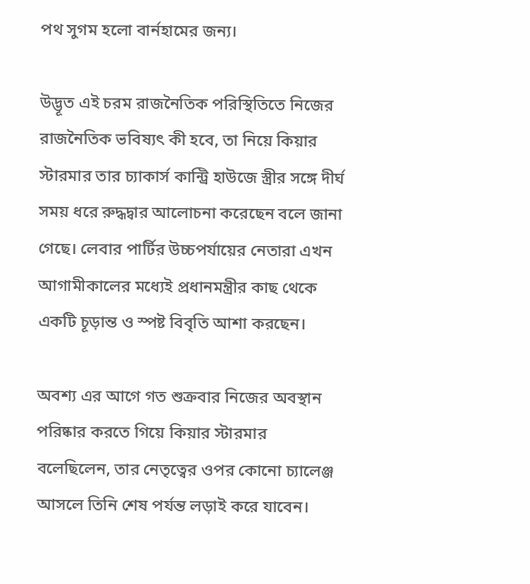পথ সুগম হলো বার্নহামের জন্য।

উদ্ভূত এই চরম রাজনৈতিক পরিস্থিতিতে নিজের রাজনৈতিক ভবিষ্যৎ কী হবে, তা নিয়ে কিয়ার স্টারমার তার চ্যাকার্স কান্ট্রি হাউজে স্ত্রীর সঙ্গে দীর্ঘ সময় ধরে রুদ্ধদ্বার আলোচনা করেছেন বলে জানা গেছে। লেবার পার্টির উচ্চপর্যায়ের নেতারা এখন আগামীকালের মধ্যেই প্রধানমন্ত্রীর কাছ থেকে একটি চূড়ান্ত ও স্পষ্ট বিবৃতি আশা করছেন।

অবশ্য এর আগে গত শুক্রবার নিজের অবস্থান পরিষ্কার করতে গিয়ে কিয়ার স্টারমার বলেছিলেন, তার নেতৃত্বের ওপর কোনো চ্যালেঞ্জ আসলে তিনি শেষ পর্যন্ত লড়াই করে যাবেন।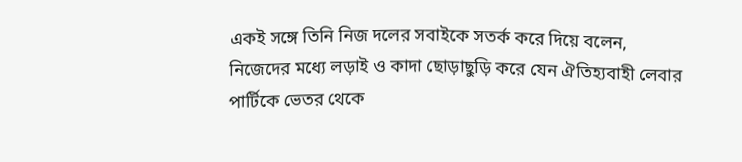একই সঙ্গে তিনি নিজ দলের সবাইকে সতর্ক করে দিয়ে বলেন, নিজেদের মধ্যে লড়াই ও কাদা ছোড়াছুড়ি করে যেন ঐতিহ্যবাহী লেবার পার্টিকে ভেতর থেকে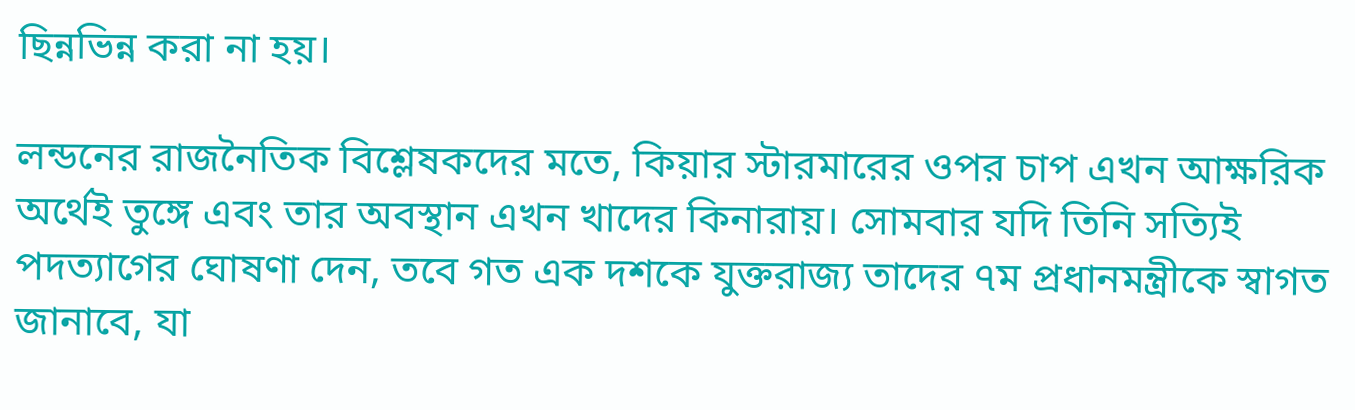ছিন্নভিন্ন করা না হয়।

লন্ডনের রাজনৈতিক বিশ্লেষকদের মতে, কিয়ার স্টারমারের ওপর চাপ এখন আক্ষরিক অর্থেই তুঙ্গে এবং তার অবস্থান এখন খাদের কিনারায়। সোমবার যদি তিনি সত্যিই পদত্যাগের ঘোষণা দেন, তবে গত এক দশকে যুক্তরাজ্য তাদের ৭ম প্রধানমন্ত্রীকে স্বাগত জানাবে, যা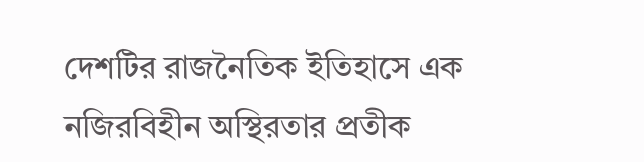দেশটির রাজনৈতিক ইতিহাসে এক নজিরবিহীন অস্থিরতার প্রতীক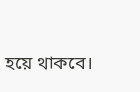হয়ে থাকবে।